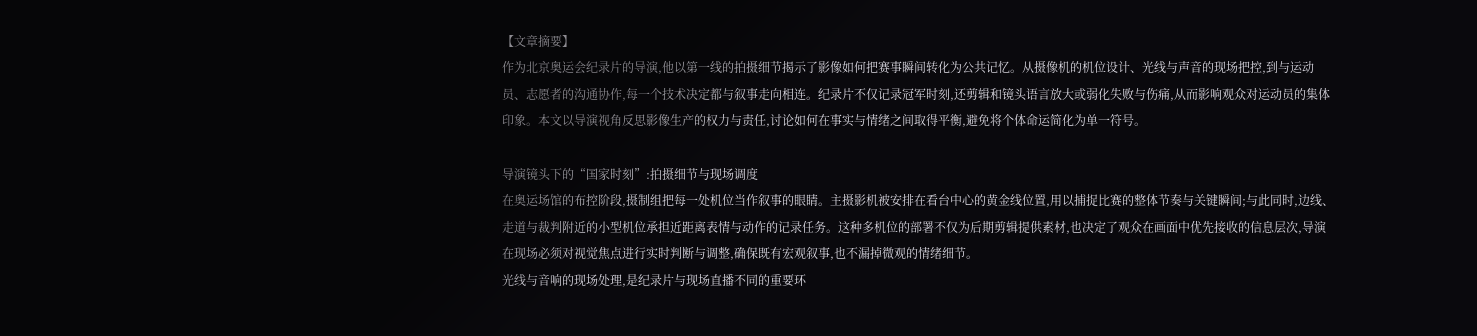【文章摘要】
作为北京奥运会纪录片的导演,他以第一线的拍摄细节揭示了影像如何把赛事瞬间转化为公共记忆。从摄像机的机位设计、光线与声音的现场把控,到与运动员、志愿者的沟通协作,每一个技术决定都与叙事走向相连。纪录片不仅记录冠军时刻,还剪辑和镜头语言放大或弱化失败与伤痛,从而影响观众对运动员的集体印象。本文以导演视角反思影像生产的权力与责任,讨论如何在事实与情绪之间取得平衡,避免将个体命运简化为单一符号。

导演镜头下的“国家时刻”:拍摄细节与现场调度
在奥运场馆的布控阶段,摄制组把每一处机位当作叙事的眼睛。主摄影机被安排在看台中心的黄金线位置,用以捕捉比赛的整体节奏与关键瞬间;与此同时,边线、走道与裁判附近的小型机位承担近距离表情与动作的记录任务。这种多机位的部署不仅为后期剪辑提供素材,也决定了观众在画面中优先接收的信息层次,导演在现场必须对视觉焦点进行实时判断与调整,确保既有宏观叙事,也不漏掉微观的情绪细节。
光线与音响的现场处理,是纪录片与现场直播不同的重要环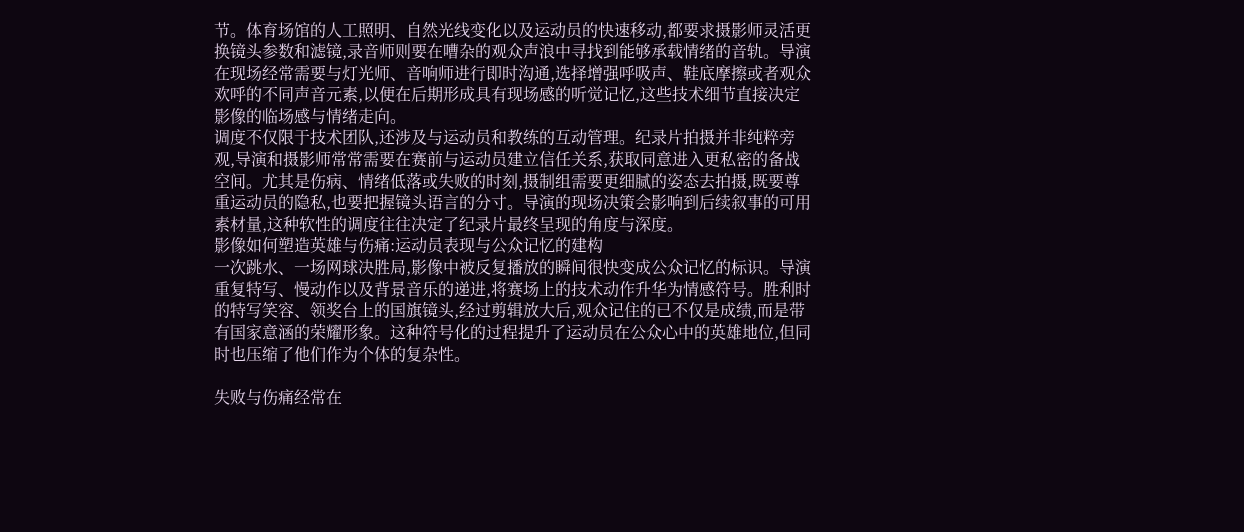节。体育场馆的人工照明、自然光线变化以及运动员的快速移动,都要求摄影师灵活更换镜头参数和滤镜,录音师则要在嘈杂的观众声浪中寻找到能够承载情绪的音轨。导演在现场经常需要与灯光师、音响师进行即时沟通,选择增强呼吸声、鞋底摩擦或者观众欢呼的不同声音元素,以便在后期形成具有现场感的听觉记忆,这些技术细节直接决定影像的临场感与情绪走向。
调度不仅限于技术团队,还涉及与运动员和教练的互动管理。纪录片拍摄并非纯粹旁观,导演和摄影师常常需要在赛前与运动员建立信任关系,获取同意进入更私密的备战空间。尤其是伤病、情绪低落或失败的时刻,摄制组需要更细腻的姿态去拍摄,既要尊重运动员的隐私,也要把握镜头语言的分寸。导演的现场决策会影响到后续叙事的可用素材量,这种软性的调度往往决定了纪录片最终呈现的角度与深度。
影像如何塑造英雄与伤痛:运动员表现与公众记忆的建构
一次跳水、一场网球决胜局,影像中被反复播放的瞬间很快变成公众记忆的标识。导演重复特写、慢动作以及背景音乐的递进,将赛场上的技术动作升华为情感符号。胜利时的特写笑容、领奖台上的国旗镜头,经过剪辑放大后,观众记住的已不仅是成绩,而是带有国家意涵的荣耀形象。这种符号化的过程提升了运动员在公众心中的英雄地位,但同时也压缩了他们作为个体的复杂性。

失败与伤痛经常在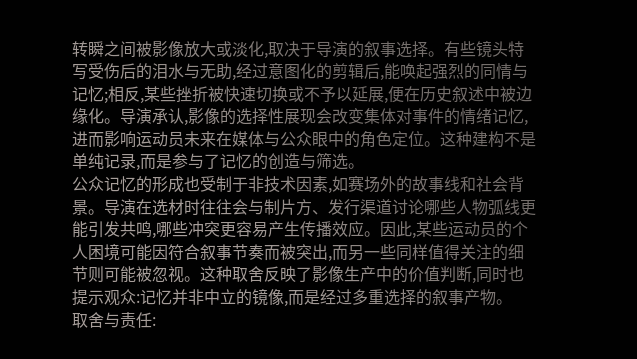转瞬之间被影像放大或淡化,取决于导演的叙事选择。有些镜头特写受伤后的泪水与无助,经过意图化的剪辑后,能唤起强烈的同情与记忆;相反,某些挫折被快速切换或不予以延展,便在历史叙述中被边缘化。导演承认,影像的选择性展现会改变集体对事件的情绪记忆,进而影响运动员未来在媒体与公众眼中的角色定位。这种建构不是单纯记录,而是参与了记忆的创造与筛选。
公众记忆的形成也受制于非技术因素,如赛场外的故事线和社会背景。导演在选材时往往会与制片方、发行渠道讨论哪些人物弧线更能引发共鸣,哪些冲突更容易产生传播效应。因此,某些运动员的个人困境可能因符合叙事节奏而被突出,而另一些同样值得关注的细节则可能被忽视。这种取舍反映了影像生产中的价值判断,同时也提示观众:记忆并非中立的镜像,而是经过多重选择的叙事产物。
取舍与责任: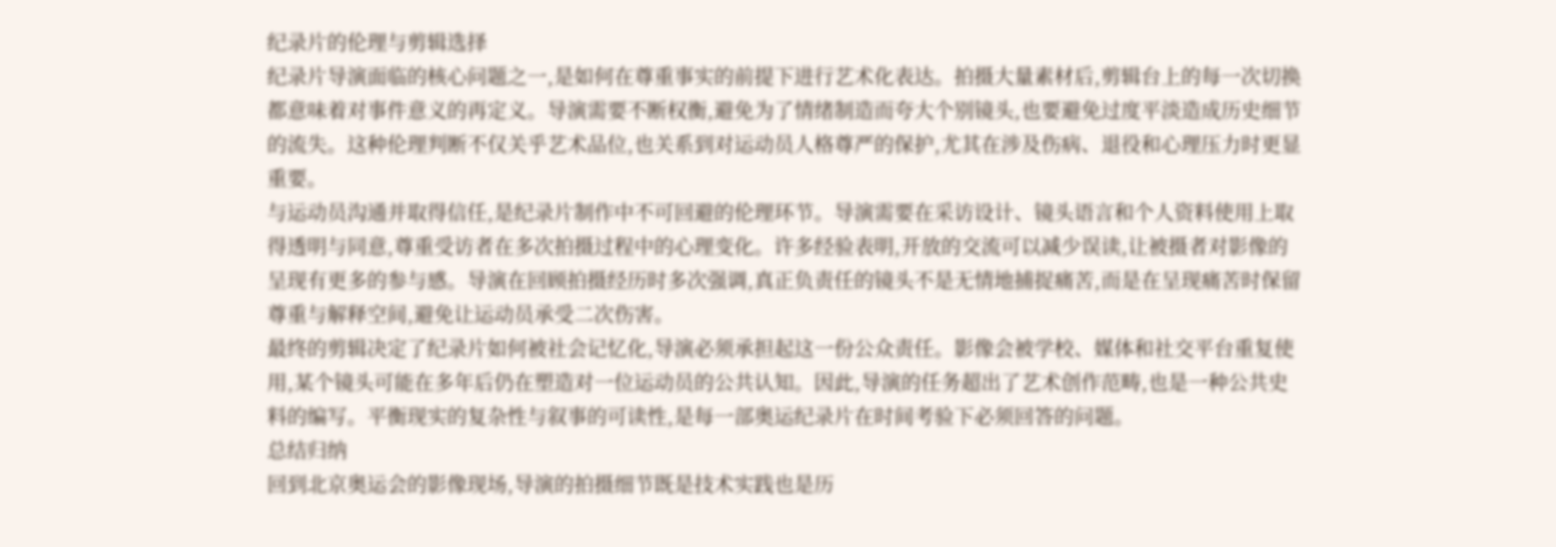纪录片的伦理与剪辑选择
纪录片导演面临的核心问题之一,是如何在尊重事实的前提下进行艺术化表达。拍摄大量素材后,剪辑台上的每一次切换都意味着对事件意义的再定义。导演需要不断权衡,避免为了情绪制造而夸大个别镜头,也要避免过度平淡造成历史细节的流失。这种伦理判断不仅关乎艺术品位,也关系到对运动员人格尊严的保护,尤其在涉及伤病、退役和心理压力时更显重要。
与运动员沟通并取得信任,是纪录片制作中不可回避的伦理环节。导演需要在采访设计、镜头语言和个人资料使用上取得透明与同意,尊重受访者在多次拍摄过程中的心理变化。许多经验表明,开放的交流可以减少误读,让被摄者对影像的呈现有更多的参与感。导演在回顾拍摄经历时多次强调,真正负责任的镜头不是无情地捕捉痛苦,而是在呈现痛苦时保留尊重与解释空间,避免让运动员承受二次伤害。
最终的剪辑决定了纪录片如何被社会记忆化,导演必须承担起这一份公众责任。影像会被学校、媒体和社交平台重复使用,某个镜头可能在多年后仍在塑造对一位运动员的公共认知。因此,导演的任务超出了艺术创作范畴,也是一种公共史料的编写。平衡现实的复杂性与叙事的可读性,是每一部奥运纪录片在时间考验下必须回答的问题。
总结归纳
回到北京奥运会的影像现场,导演的拍摄细节既是技术实践也是历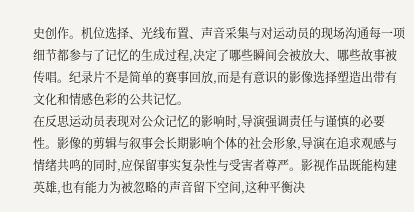史创作。机位选择、光线布置、声音采集与对运动员的现场沟通每一项细节都参与了记忆的生成过程,决定了哪些瞬间会被放大、哪些故事被传唱。纪录片不是简单的赛事回放,而是有意识的影像选择塑造出带有文化和情感色彩的公共记忆。
在反思运动员表现对公众记忆的影响时,导演强调责任与谨慎的必要性。影像的剪辑与叙事会长期影响个体的社会形象,导演在追求观感与情绪共鸣的同时,应保留事实复杂性与受害者尊严。影视作品既能构建英雄,也有能力为被忽略的声音留下空间,这种平衡决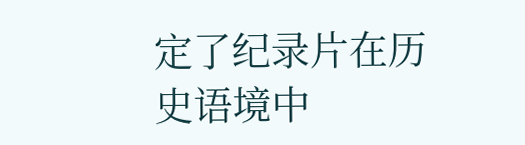定了纪录片在历史语境中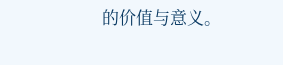的价值与意义。